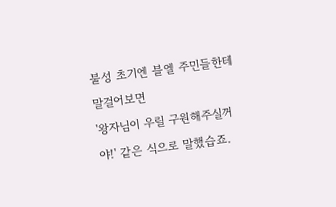불성 초기엔 블엘 주민들한테 말걸어보면
'왕자님이 우릴 구원해주실꺼야!' 같은 식으로 말했습죠.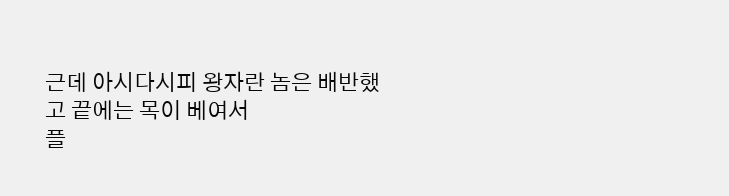근데 아시다시피 왕자란 놈은 배반했고 끝에는 목이 베여서
플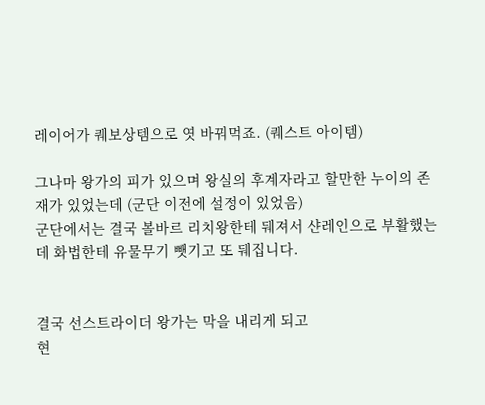레이어가 퀘보상템으로 엿 바꿔먹죠. (퀘스트 아이템)

그나마 왕가의 피가 있으며 왕실의 후계자라고 할만한 누이의 존재가 있었는데 (군단 이전에 설정이 있었음)
군단에서는 결국 볼바르 리치왕한테 뒈져서 샨레인으로 부활했는데 화법한테 유물무기 뺏기고 또 뒈집니다.


결국 선스트라이더 왕가는 막을 내리게 되고
현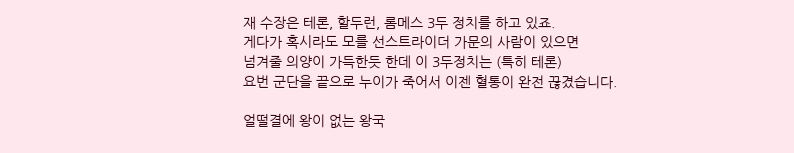재 수장은 테론, 할두런, 롬메스 3두 정치를 하고 있죠.
게다가 혹시라도 모를 선스트라이더 가문의 사람이 있으면
넘겨줄 의양이 가득한듯 한데 이 3두정치는 (특히 테론)
요번 군단을 끝으로 누이가 죽어서 이젠 혈통이 완전 끊겼습니다.

얼떨결에 왕이 없는 왕국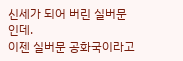신세가 되어 버린 실버문인데.
이젠 실버문 공화국이라고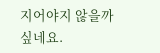지어야지 않을까 싶네요.